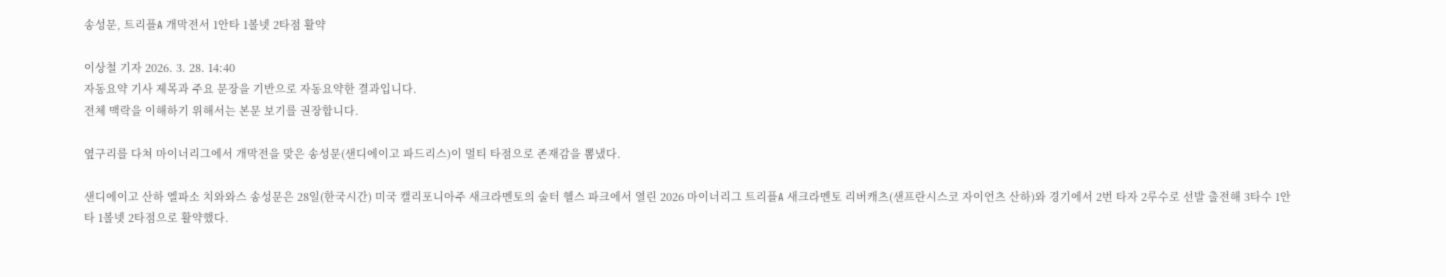송성문, 트리플A 개막전서 1안타 1볼넷 2타점 활약

이상철 기자 2026. 3. 28. 14:40
자동요약 기사 제목과 주요 문장을 기반으로 자동요약한 결과입니다.
전체 맥락을 이해하기 위해서는 본문 보기를 권장합니다.

옆구리를 다쳐 마이너리그에서 개막전을 맞은 송성문(샌디에이고 파드리스)이 멀티 타점으로 존재감을 뽐냈다.

샌디에이고 산하 엘파소 치와와스 송성문은 28일(한국시간) 미국 캘리포니아주 새크라멘토의 술터 헬스 파크에서 열린 2026 마이너리그 트리플A 새크라멘토 리버캐츠(샌프란시스코 자이언츠 산하)와 경기에서 2번 타자 2루수로 선발 출전해 3타수 1안타 1볼넷 2타점으로 활약했다.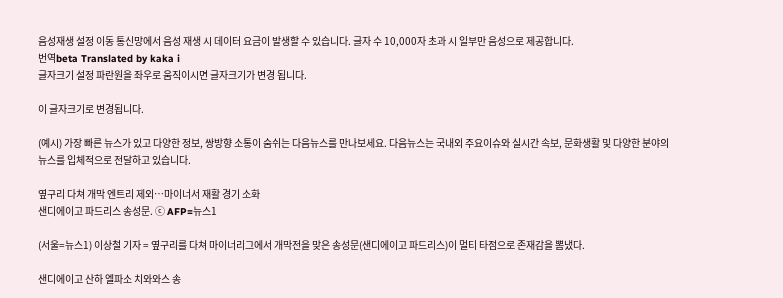음성재생 설정 이동 통신망에서 음성 재생 시 데이터 요금이 발생할 수 있습니다. 글자 수 10,000자 초과 시 일부만 음성으로 제공합니다.
번역beta Translated by kaka i
글자크기 설정 파란원을 좌우로 움직이시면 글자크기가 변경 됩니다.

이 글자크기로 변경됩니다.

(예시) 가장 빠른 뉴스가 있고 다양한 정보, 쌍방향 소통이 숨쉬는 다음뉴스를 만나보세요. 다음뉴스는 국내외 주요이슈와 실시간 속보, 문화생활 및 다양한 분야의 뉴스를 입체적으로 전달하고 있습니다.

옆구리 다쳐 개막 엔트리 제외…마이너서 재활 경기 소화
샌디에이고 파드리스 송성문. ⓒ AFP=뉴스1

(서울=뉴스1) 이상철 기자 = 옆구리를 다쳐 마이너리그에서 개막전을 맞은 송성문(샌디에이고 파드리스)이 멀티 타점으로 존재감을 뽐냈다.

샌디에이고 산하 엘파소 치와와스 송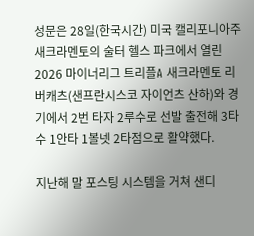성문은 28일(한국시간) 미국 캘리포니아주 새크라멘토의 술터 헬스 파크에서 열린 2026 마이너리그 트리플A 새크라멘토 리버캐츠(샌프란시스코 자이언츠 산하)와 경기에서 2번 타자 2루수로 선발 출전해 3타수 1안타 1볼넷 2타점으로 활약했다.

지난해 말 포스팅 시스템을 거쳐 샌디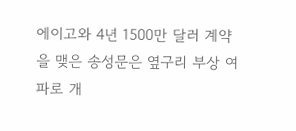에이고와 4년 1500만 달러 계약을 맺은 송성문은 옆구리 부상 여파로 개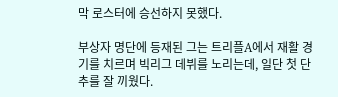막 로스터에 승선하지 못했다.

부상자 명단에 등재된 그는 트리플A에서 재활 경기를 치르며 빅리그 데뷔를 노리는데, 일단 첫 단추를 잘 끼웠다.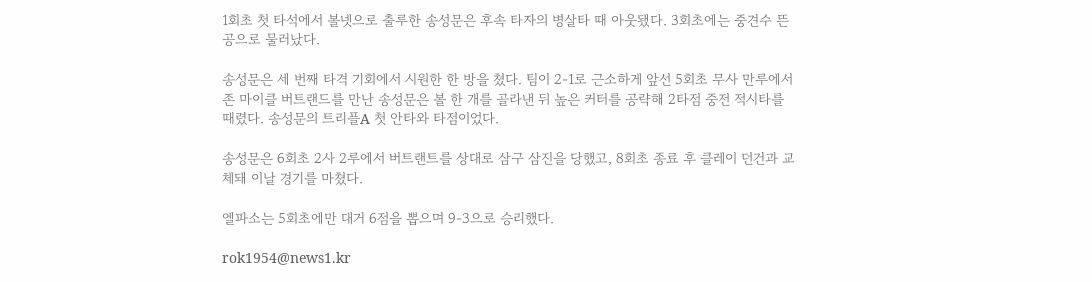1회초 첫 타석에서 볼넷으로 출루한 송성문은 후속 타자의 병살타 때 아웃됐다. 3회초에는 중견수 뜬공으로 물러났다.

송성문은 세 번째 타격 기회에서 시원한 한 방을 쳤다. 팀이 2-1로 근소하게 앞선 5회초 무사 만루에서 존 마이클 버트랜드를 만난 송성문은 볼 한 개를 골라낸 뒤 높은 커터를 공략해 2타점 중전 적시타를 때렸다. 송성문의 트리플A 첫 안타와 타점이었다.

송성문은 6회초 2사 2루에서 버트랜트를 상대로 삼구 삼진을 당했고, 8회초 종료 후 클레이 던건과 교체돼 이날 경기를 마쳤다.

엘파소는 5회초에만 대거 6점을 뽑으며 9-3으로 승리했다.

rok1954@news1.kr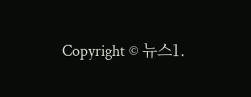Copyright © 뉴스1.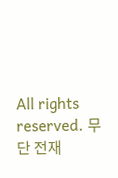All rights reserved. 무단 전재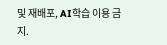및 재배포, AI학습 이용 금지.